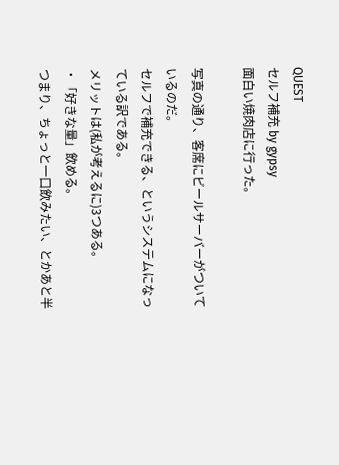QUEST
セルフ補充 by gypsy
面白い焼肉店に行った。

写真の通り、客席にビールサーバーがついているのだ。
セルフで補充できる、というシステムになっている訳である。
メリットは(私が考えるに)3つある。
・「好きな量」飲める。
つまり、ちょっと一口飲みたい、とかあと半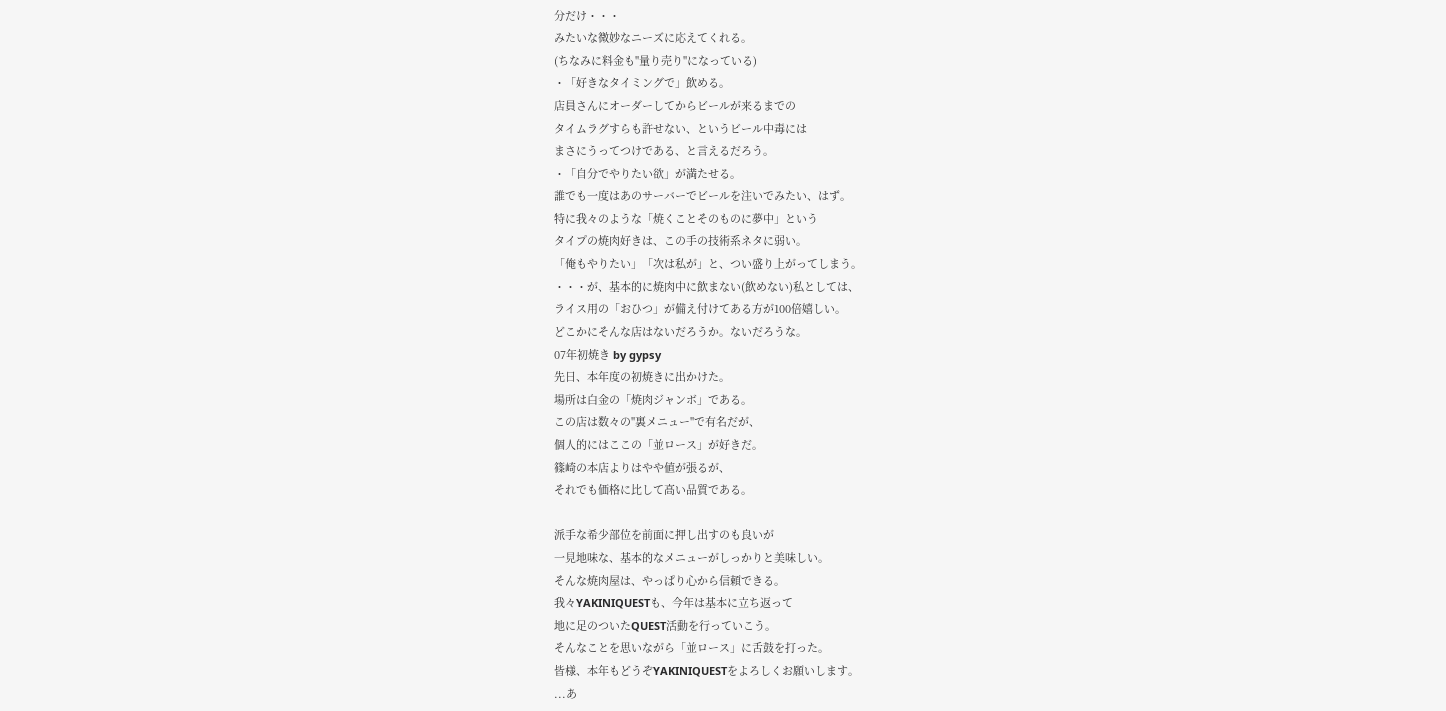分だけ・・・
みたいな微妙なニーズに応えてくれる。
(ちなみに料金も"量り売り"になっている)
・「好きなタイミングで」飲める。
店員さんにオーダーしてからビールが来るまでの
タイムラグすらも許せない、というビール中毒には
まさにうってつけである、と言えるだろう。
・「自分でやりたい欲」が満たせる。
誰でも一度はあのサーバーでビールを注いでみたい、はず。
特に我々のような「焼くことそのものに夢中」という
タイプの焼肉好きは、この手の技術系ネタに弱い。
「俺もやりたい」「次は私が」と、つい盛り上がってしまう。
・・・が、基本的に焼肉中に飲まない(飲めない)私としては、
ライス用の「おひつ」が備え付けてある方が100倍嬉しい。
どこかにそんな店はないだろうか。ないだろうな。
07年初焼き by gypsy
先日、本年度の初焼きに出かけた。
場所は白金の「焼肉ジャンボ」である。
この店は数々の"裏メニュー"で有名だが、
個人的にはここの「並ロース」が好きだ。
篠崎の本店よりはやや値が張るが、
それでも価格に比して高い品質である。

派手な希少部位を前面に押し出すのも良いが
一見地味な、基本的なメニューがしっかりと美味しい。
そんな焼肉屋は、やっぱり心から信頼できる。
我々YAKINIQUESTも、今年は基本に立ち返って
地に足のついたQUEST活動を行っていこう。
そんなことを思いながら「並ロース」に舌鼓を打った。
皆様、本年もどうぞYAKINIQUESTをよろしくお願いします。
...あ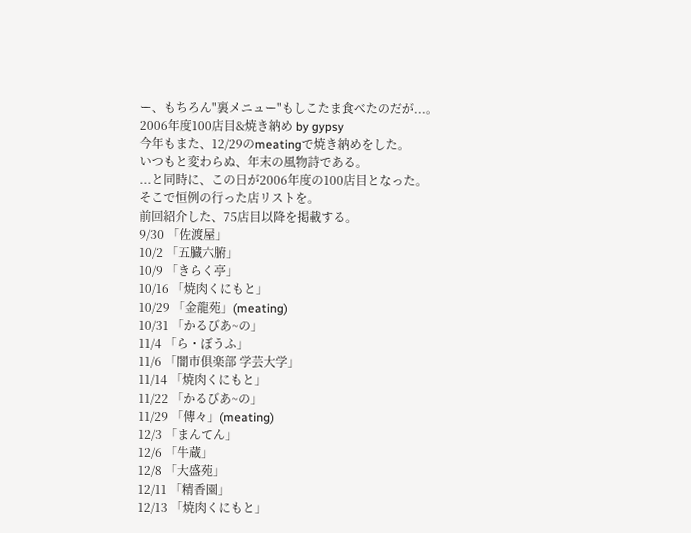ー、もちろん"裏メニュー"もしこたま食べたのだが...。
2006年度100店目&焼き納め by gypsy
今年もまた、12/29のmeatingで焼き納めをした。
いつもと変わらぬ、年末の風物詩である。
...と同時に、この日が2006年度の100店目となった。
そこで恒例の行った店リストを。
前回紹介した、75店目以降を掲載する。
9/30 「佐渡屋」
10/2 「五臓六腑」
10/9 「きらく亭」
10/16 「焼肉くにもと」
10/29 「金龍苑」(meating)
10/31 「かるびあ~の」
11/4 「ら・ぼうふ」
11/6 「闇市倶楽部 学芸大学」
11/14 「焼肉くにもと」
11/22 「かるびあ~の」
11/29 「傳々」(meating)
12/3 「まんてん」
12/6 「牛蔵」
12/8 「大盛苑」
12/11 「精香園」
12/13 「焼肉くにもと」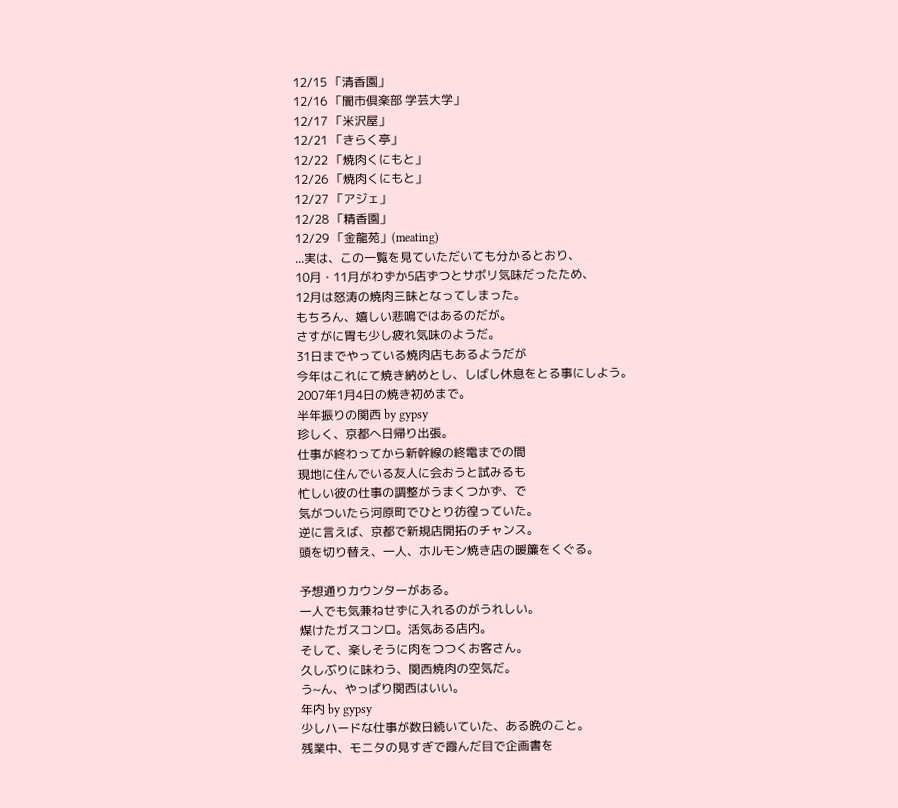12/15 「清香園」
12/16 「闇市倶楽部 学芸大学」
12/17 「米沢屋」
12/21 「きらく亭」
12/22 「焼肉くにもと」
12/26 「焼肉くにもと」
12/27 「アジェ」
12/28 「精香園」
12/29 「金龍苑」(meating)
...実は、この一覧を見ていただいても分かるとおり、
10月・11月がわずか5店ずつとサボリ気味だったため、
12月は怒涛の焼肉三昧となってしまった。
もちろん、嬉しい悲鳴ではあるのだが。
さすがに胃も少し疲れ気味のようだ。
31日までやっている焼肉店もあるようだが
今年はこれにて焼き納めとし、しばし休息をとる事にしよう。
2007年1月4日の焼き初めまで。
半年振りの関西 by gypsy
珍しく、京都へ日帰り出張。
仕事が終わってから新幹線の終電までの間
現地に住んでいる友人に会おうと試みるも
忙しい彼の仕事の調整がうまくつかず、で
気がついたら河原町でひとり彷徨っていた。
逆に言えば、京都で新規店開拓のチャンス。
頭を切り替え、一人、ホルモン焼き店の暖簾をくぐる。

予想通りカウンターがある。
一人でも気兼ねせずに入れるのがうれしい。
煤けたガスコンロ。活気ある店内。
そして、楽しそうに肉をつつくお客さん。
久しぶりに味わう、関西焼肉の空気だ。
う~ん、やっぱり関西はいい。
年内 by gypsy
少しハードな仕事が数日続いていた、ある晩のこと。
残業中、モニタの見すぎで霞んだ目で企画書を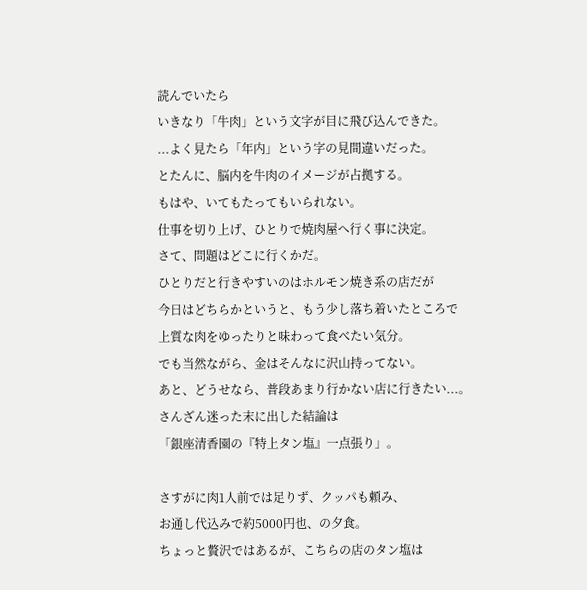読んでいたら
いきなり「牛肉」という文字が目に飛び込んできた。
...よく見たら「年内」という字の見間違いだった。
とたんに、脳内を牛肉のイメージが占拠する。
もはや、いてもたってもいられない。
仕事を切り上げ、ひとりで焼肉屋へ行く事に決定。
さて、問題はどこに行くかだ。
ひとりだと行きやすいのはホルモン焼き系の店だが
今日はどちらかというと、もう少し落ち着いたところで
上質な肉をゆったりと味わって食べたい気分。
でも当然ながら、金はそんなに沢山持ってない。
あと、どうせなら、普段あまり行かない店に行きたい...。
さんざん迷った末に出した結論は
「銀座清香園の『特上タン塩』一点張り」。

さすがに肉1人前では足りず、クッパも頼み、
お通し代込みで約5000円也、の夕食。
ちょっと贅沢ではあるが、こちらの店のタン塩は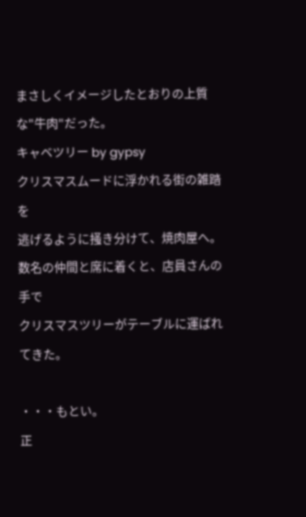まさしくイメージしたとおりの上質な"牛肉"だった。
キャベツリー by gypsy
クリスマスムードに浮かれる街の雑踏を
逃げるように掻き分けて、焼肉屋へ。
数名の仲間と席に着くと、店員さんの手で
クリスマスツリーがテーブルに運ばれてきた。

・・・もとい。
正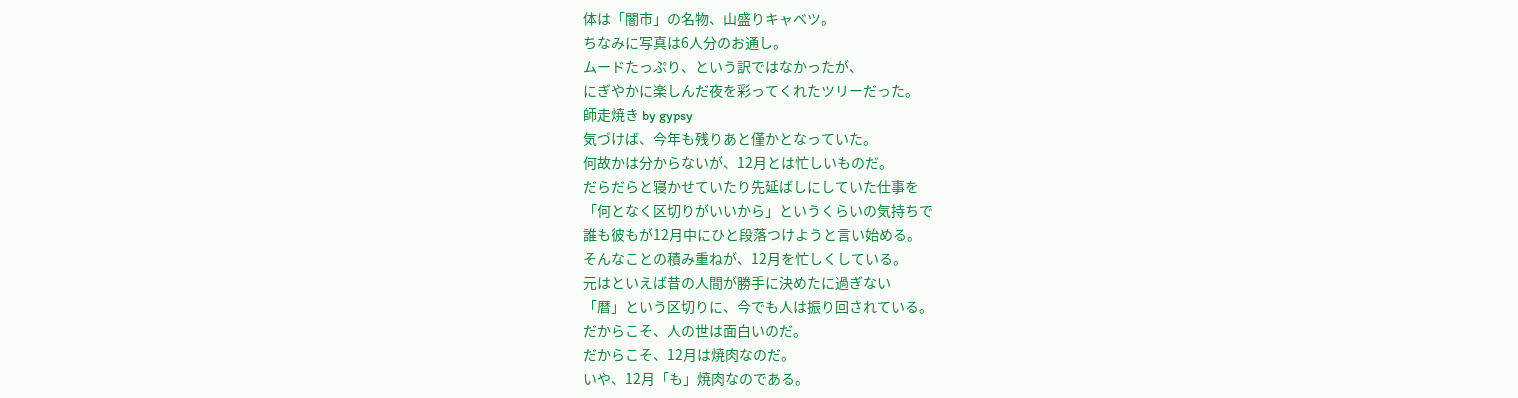体は「闇市」の名物、山盛りキャベツ。
ちなみに写真は6人分のお通し。
ムードたっぷり、という訳ではなかったが、
にぎやかに楽しんだ夜を彩ってくれたツリーだった。
師走焼き by gypsy
気づけば、今年も残りあと僅かとなっていた。
何故かは分からないが、12月とは忙しいものだ。
だらだらと寝かせていたり先延ばしにしていた仕事を
「何となく区切りがいいから」というくらいの気持ちで
誰も彼もが12月中にひと段落つけようと言い始める。
そんなことの積み重ねが、12月を忙しくしている。
元はといえば昔の人間が勝手に決めたに過ぎない
「暦」という区切りに、今でも人は振り回されている。
だからこそ、人の世は面白いのだ。
だからこそ、12月は焼肉なのだ。
いや、12月「も」焼肉なのである。